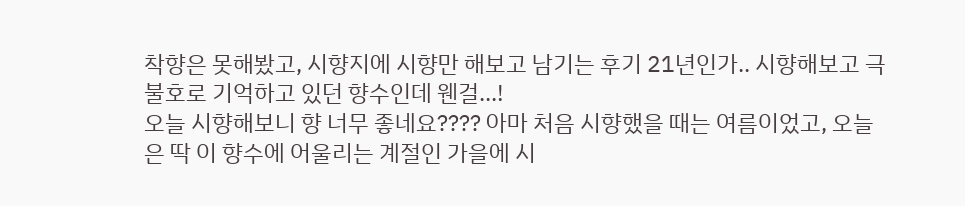착향은 못해봤고, 시향지에 시향만 해보고 남기는 후기 21년인가.. 시향해보고 극 불호로 기억하고 있던 향수인데 웬걸...!
오늘 시향해보니 향 너무 좋네요???? 아마 처음 시향했을 때는 여름이었고, 오늘은 딱 이 향수에 어울리는 계절인 가을에 시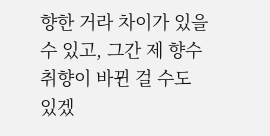향한 거라 차이가 있을 수 있고, 그간 제 향수 취향이 바뀐 걸 수도 있겠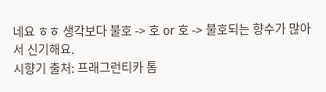네요 ㅎㅎ 생각보다 불호 -> 호 or 호 -> 불호되는 향수가 많아서 신기해요.
시향기 출처: 프래그런티카 톰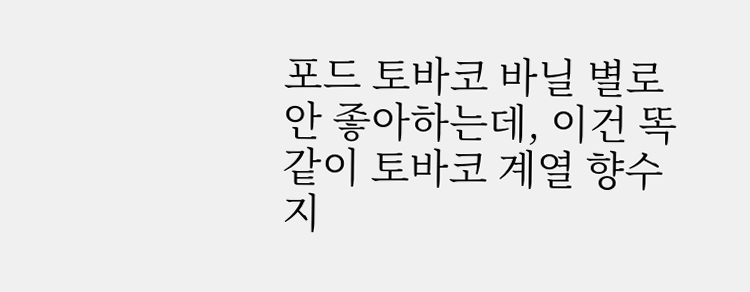포드 토바코 바닐 별로 안 좋아하는데, 이건 똑같이 토바코 계열 향수지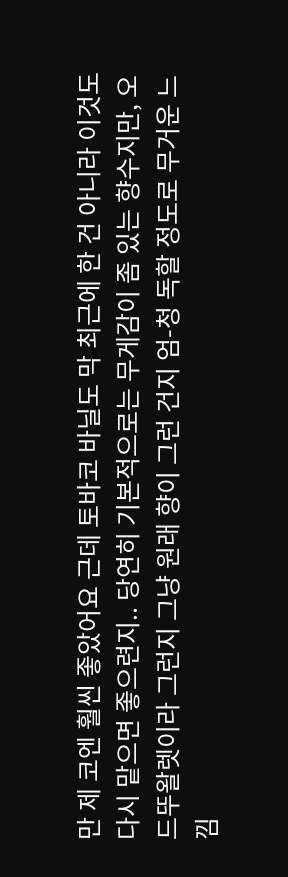만 제 코엔 훨씬 좋았어요 근데 토바코 바닐도 막 최근에 한 건 아니라 이것도 다시 맡으면 좋으련지.. 당연히 기본적으로는 무게감이 좀 있는 향수지만, 오드뚜왈렛이라 그런지 그냥 원래 향이 그런 건지 엄-청 독할 정도로 무거운 느낌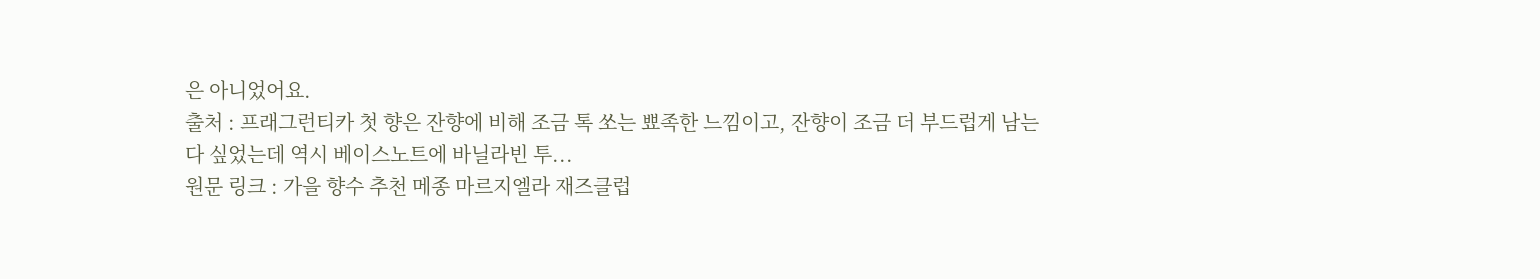은 아니었어요.
출처 : 프래그런티카 첫 향은 잔향에 비해 조금 톡 쏘는 뾰족한 느낌이고, 잔향이 조금 더 부드럽게 남는다 싶었는데 역시 베이스노트에 바닐라빈 투...
원문 링크 : 가을 향수 추천 메종 마르지엘라 재즈클럽